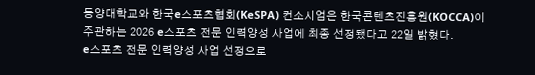동양대학교와 한국e스포츠협회(KeSPA) 컨소시엄은 한국콘텐츠진흥원(KOCCA)이 주관하는 2026 e스포츠 전문 인력양성 사업에 최종 선정됐다고 22일 밝혔다.
e스포츠 전문 인력양성 사업 선정으로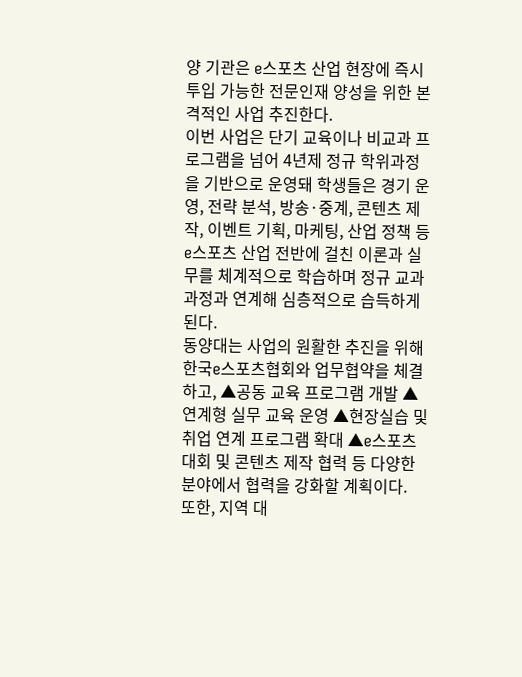양 기관은 e스포츠 산업 현장에 즉시 투입 가능한 전문인재 양성을 위한 본격적인 사업 추진한다.
이번 사업은 단기 교육이나 비교과 프로그램을 넘어 4년제 정규 학위과정을 기반으로 운영돼 학생들은 경기 운영, 전략 분석, 방송·중계, 콘텐츠 제작, 이벤트 기획, 마케팅, 산업 정책 등 e스포츠 산업 전반에 걸친 이론과 실무를 체계적으로 학습하며 정규 교과과정과 연계해 심층적으로 습득하게 된다.
동양대는 사업의 원활한 추진을 위해 한국e스포츠협회와 업무협약을 체결하고, ▲공동 교육 프로그램 개발 ▲연계형 실무 교육 운영 ▲현장실습 및 취업 연계 프로그램 확대 ▲e스포츠 대회 및 콘텐츠 제작 협력 등 다양한 분야에서 협력을 강화할 계획이다.
또한, 지역 대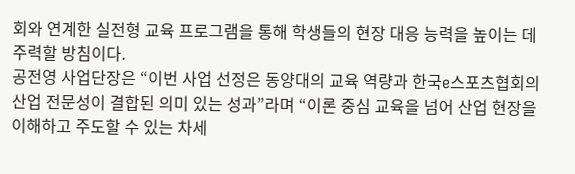회와 연계한 실전형 교육 프로그램을 통해 학생들의 현장 대응 능력을 높이는 데 주력할 방침이다.
공전영 사업단장은 “이번 사업 선정은 동양대의 교육 역량과 한국e스포츠협회의 산업 전문성이 결합된 의미 있는 성과”라며 “이론 중심 교육을 넘어 산업 현장을 이해하고 주도할 수 있는 차세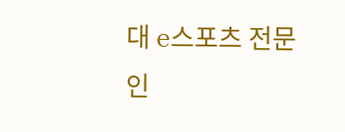대 e스포츠 전문 인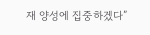재 양성에 집중하겠다”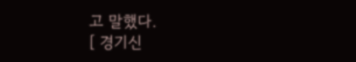고 말했다.
[ 경기신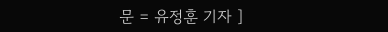문 = 유정훈 기자 ]